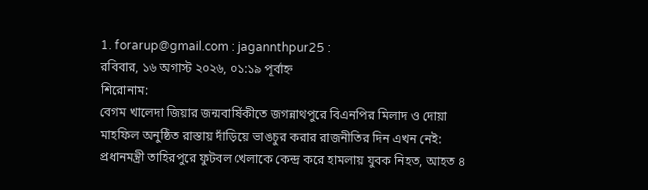1. forarup@gmail.com : jagannthpur25 :
রবিবার, ১৬ অগাস্ট ২০২৬, ০১:১৯ পূর্বাহ্ন
শিরোনাম:
বেগম খালেদা জিয়ার জন্মবার্ষিকীতে জগন্নাথপুরে বিএনপির মিলাদ ও দোয়া মাহফিল অনুষ্ঠিত রাস্তায় দাঁড়িয়ে ভাঙচুর করার রাজনীতির দিন এখন নেই: প্রধানমন্ত্রী তাহিরপুরে ফুটবল খেলাকে কেন্দ্র করে হামলায় যুবক নিহত, আহত ৪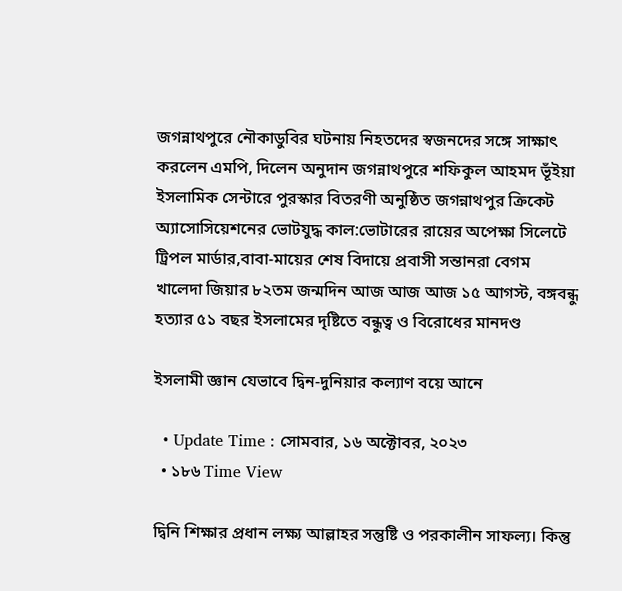জগন্নাথপুরে নৌকাডুবির ঘটনায় নিহতদের স্বজনদের সঙ্গে সাক্ষাৎ করলেন এমপি, দিলেন অনুদান জগন্নাথপুরে শফিকুল আহমদ ভূঁইয়া ইসলামিক সেন্টারে পুরস্কার বিতরণী অনুষ্ঠিত জগন্নাথপুর ক্রিকেট অ্যাসোসিয়েশনের ভোটযুদ্ধ কাল:ভোটারের রায়ের অপেক্ষা সিলেটে ট্রিপল মার্ডার,বাবা-মায়ের শেষ বিদায়ে প্রবাসী সন্তানরা বেগম খালেদা জিয়ার ৮২তম জন্মদিন আজ আজ আজ ১৫ আগস্ট, বঙ্গবন্ধু হত্যার ৫১ বছর ইসলামের দৃষ্টিতে বন্ধুত্ব ও বিরোধের মানদণ্ড

ইসলামী জ্ঞান যেভাবে দ্বিন-দুনিয়ার কল্যাণ বয়ে আনে

  • Update Time : সোমবার, ১৬ অক্টোবর, ২০২৩
  • ১৮৬ Time View

দ্বিনি শিক্ষার প্রধান লক্ষ্য আল্লাহর সন্তুষ্টি ও পরকালীন সাফল্য। কিন্তু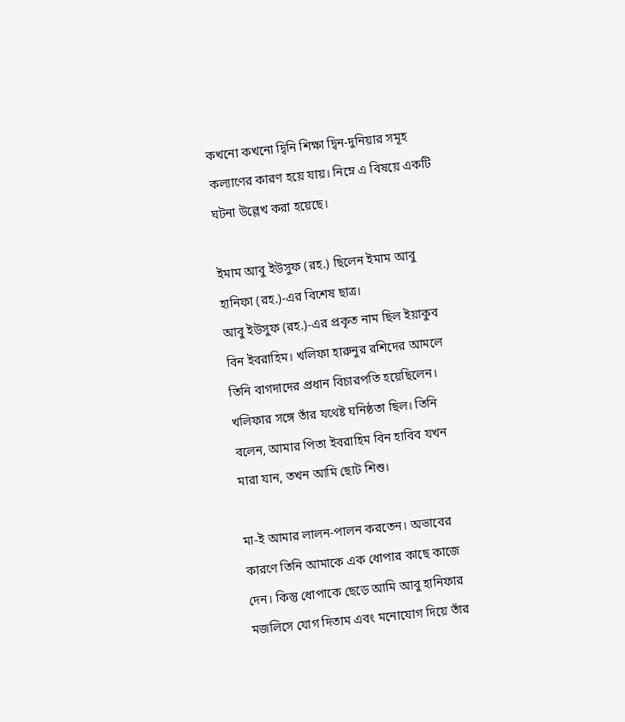কখনো কখনো দ্বিনি শিক্ষা দ্বিন-দুনিয়ার সমূহ কল্যাণের কারণ হয়ে যায়। নিম্নে এ বিষয়ে একটি ঘটনা উল্লেখ করা হয়েছে।

ইমাম আবু ইউসুফ (রহ.) ছিলেন ইমাম আবু হানিফা (রহ.)-এর বিশেষ ছাত্র।
আবু ইউসুফ (রহ.)-এর প্রকৃত নাম ছিল ইয়াকুব বিন ইবরাহিম। খলিফা হারুনুর রশিদের আমলে তিনি বাগদাদের প্রধান বিচারপতি হয়েছিলেন। খলিফার সঙ্গে তাঁর যথেষ্ট ঘনিষ্ঠতা ছিল। তিনি বলেন, আমার পিতা ইবরাহিম বিন হাবিব যখন মারা যান, তখন আমি ছোট শিশু।

মা-ই আমার লালন-পালন করতেন। অভাবের কারণে তিনি আমাকে এক ধোপার কাছে কাজে দেন। কিন্তু ধোপাকে ছেড়ে আমি আবু হানিফার মজলিসে যোগ দিতাম এবং মনোযোগ দিয়ে তাঁর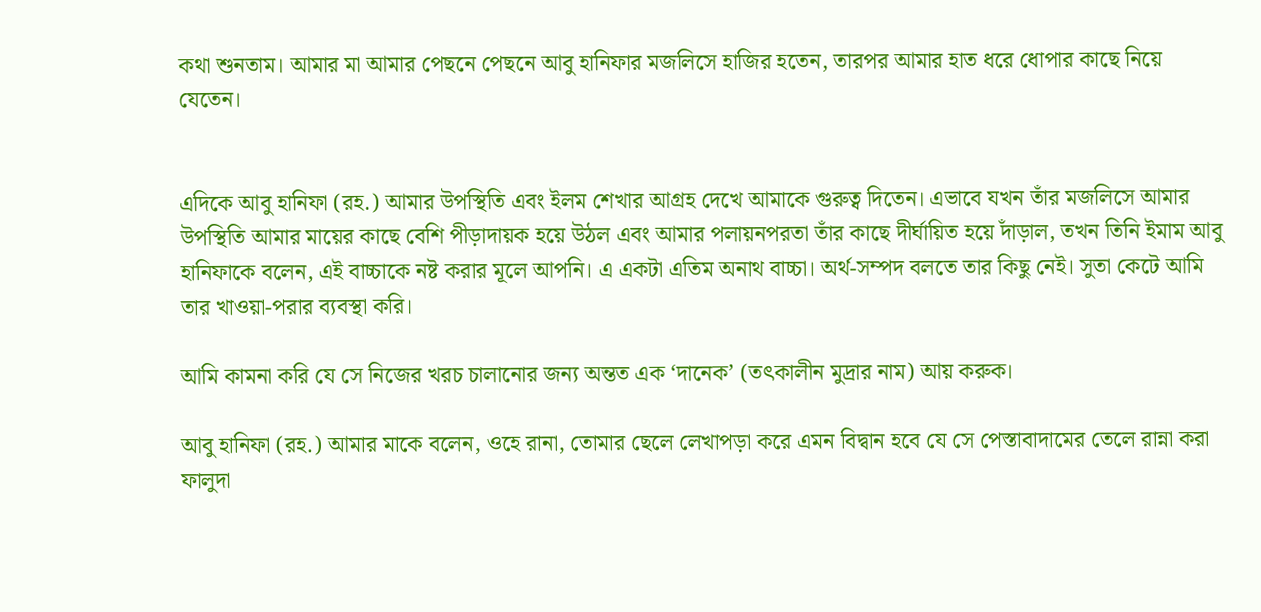কথা শুনতাম। আমার মা আমার পেছনে পেছনে আবু হানিফার মজলিসে হাজির হতেন, তারপর আমার হাত ধরে ধোপার কাছে নিয়ে যেতেন।


এদিকে আবু হানিফা (রহ.) আমার উপস্থিতি এবং ইলম শেখার আগ্রহ দেখে আমাকে গুরুত্ব দিতেন। এভাবে যখন তাঁর মজলিসে আমার উপস্থিতি আমার মায়ের কাছে বেশি পীড়াদায়ক হয়ে উঠল এবং আমার পলায়নপরতা তাঁর কাছে দীর্ঘায়িত হয়ে দাঁড়াল, তখন তিনি ইমাম আবু হানিফাকে বলেন, এই বাচ্চাকে নষ্ট করার মূলে আপনি। এ একটা এতিম অনাথ বাচ্চা। অর্থ-সম্পদ বলতে তার কিছু নেই। সুতা কেটে আমি তার খাওয়া-পরার ব্যবস্থা করি।

আমি কামনা করি যে সে নিজের খরচ চালানোর জন্য অন্তত এক ‘দানেক’ (তৎকালীন মুদ্রার নাম) আয় করুক।

আবু হানিফা (রহ.) আমার মাকে বলেন, ওহে রানা, তোমার ছেলে লেখাপড়া করে এমন বিদ্বান হবে যে সে পেস্তাবাদামের তেলে রান্না করা ফালুদা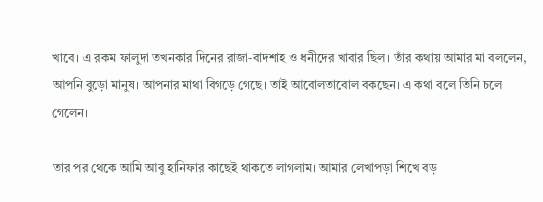খাবে। এ রকম ফালুদা তখনকার দিনের রাজা-বাদশাহ ও ধনীদের খাবার ছিল। তাঁর কথায় আমার মা বললেন, আপনি বুড়ো মানুষ। আপনার মাথা বিগড়ে গেছে। তাই আবোলতাবোল বকছেন। এ কথা বলে তিনি চলে গেলেন।

তার পর থেকে আমি আবু হানিফার কাছেই থাকতে লাগলাম। আমার লেখাপড়া শিখে বড়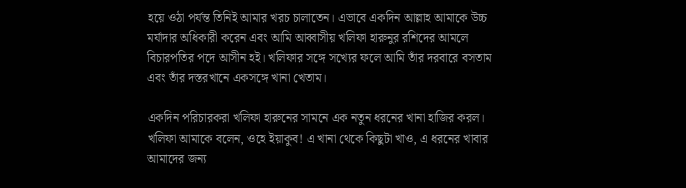হয়ে ওঠা পর্যন্ত তিনিই আমার খরচ চালাতেন। এভাবে একদিন আল্লাহ আমাকে উচ্চ মর্যাদার অধিকারী করেন এবং আমি আব্বাসীয় খলিফা হারুনুর রশিদের আমলে বিচারপতির পদে আসীন হই। খলিফার সঙ্গে সখ্যের ফলে আমি তাঁর দরবারে বসতাম এবং তাঁর দস্তরখানে একসঙ্গে খানা খেতাম।

একদিন পরিচারকরা খলিফা হারুনের সামনে এক নতুন ধরনের খানা হাজির করল। খলিফা আমাকে বলেন, ওহে ইয়াকুব! এ খানা থেকে কিছুটা খাও, এ ধরনের খাবার আমাদের জন্য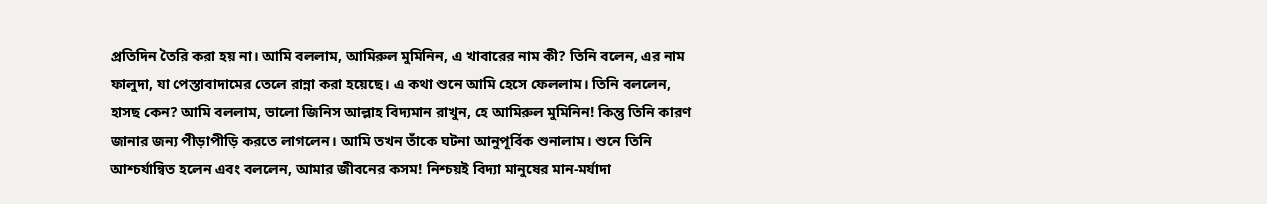প্রতিদিন তৈরি করা হয় না। আমি বললাম, আমিরুল মুমিনিন, এ খাবারের নাম কী? তিনি বলেন, এর নাম ফালুদা, যা পেস্তাবাদামের তেলে রান্না করা হয়েছে। এ কথা শুনে আমি হেসে ফেললাম। তিনি বললেন, হাসছ কেন? আমি বললাম, ভালো জিনিস আল্লাহ বিদ্যমান রাখুন, হে আমিরুল মুমিনিন! কিন্তু তিনি কারণ জানার জন্য পীড়াপীড়ি করতে লাগলেন। আমি তখন তাঁকে ঘটনা আনুপূর্বিক শুনালাম। শুনে তিনি আশ্চর্যান্বিত হলেন এবং বললেন, আমার জীবনের কসম! নিশ্চয়ই বিদ্যা মানুষের মান-মর্যাদা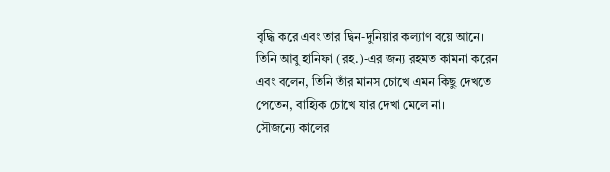বৃদ্ধি করে এবং তার দ্বিন-দুনিয়ার কল্যাণ বয়ে আনে। তিনি আবু হানিফা (রহ.)-এর জন্য রহমত কামনা করেন এবং বলেন, তিনি তাঁর মানস চোখে এমন কিছু দেখতে পেতেন, বাহ্যিক চোখে যার দেখা মেলে না।
সৌজন্যে কালের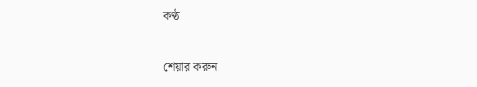কণ্ঠ

শেয়ার করুন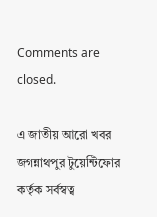Comments are closed.

এ জাতীয় আরো খবর
জগন্নাথপুর টুয়েন্টিফোর কর্তৃক সর্বস্বত্ব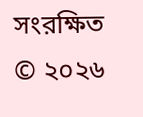সংরক্ষিত © ২০২৬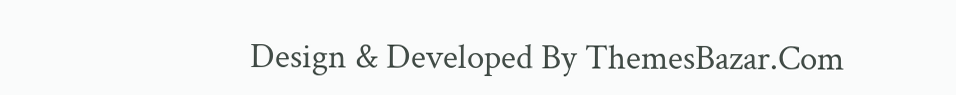Design & Developed By ThemesBazar.Com